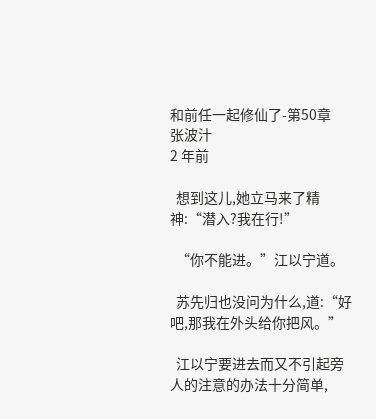和前任一起修仙了-第50章
张波汁
2 年前

  想到这儿,她立马来了精神:“潜入?我在行!”

  “你不能进。”江以宁道。

  苏先归也没问为什么,道:“好吧,那我在外头给你把风。”

  江以宁要进去而又不引起旁人的注意的办法十分简单,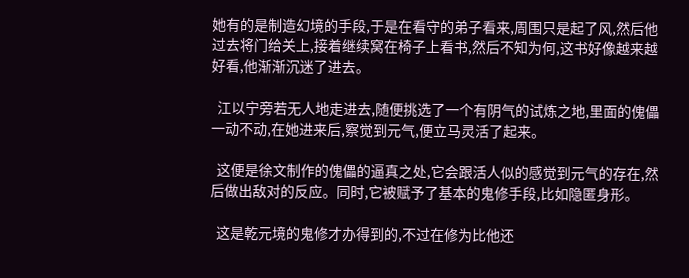她有的是制造幻境的手段,于是在看守的弟子看来,周围只是起了风,然后他过去将门给关上,接着继续窝在椅子上看书,然后不知为何,这书好像越来越好看,他渐渐沉迷了进去。

  江以宁旁若无人地走进去,随便挑选了一个有阴气的试炼之地,里面的傀儡一动不动,在她进来后,察觉到元气,便立马灵活了起来。

  这便是徐文制作的傀儡的逼真之处,它会跟活人似的感觉到元气的存在,然后做出敌对的反应。同时,它被赋予了基本的鬼修手段,比如隐匿身形。

  这是乾元境的鬼修才办得到的,不过在修为比他还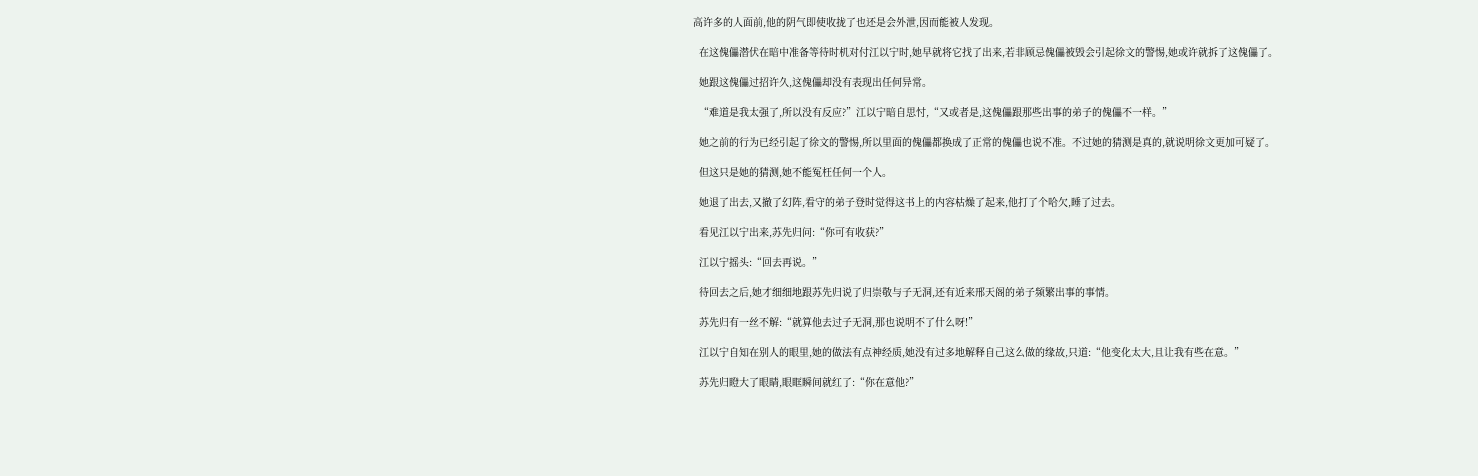高许多的人面前,他的阴气即使收拢了也还是会外泄,因而能被人发现。

  在这傀儡潜伏在暗中准备等待时机对付江以宁时,她早就将它找了出来,若非顾忌傀儡被毁会引起徐文的警惕,她或许就拆了这傀儡了。

  她跟这傀儡过招许久,这傀儡却没有表现出任何异常。

  “难道是我太强了,所以没有反应?”江以宁暗自思忖,“又或者是,这傀儡跟那些出事的弟子的傀儡不一样。”

  她之前的行为已经引起了徐文的警惕,所以里面的傀儡都换成了正常的傀儡也说不准。不过她的猜测是真的,就说明徐文更加可疑了。

  但这只是她的猜测,她不能冤枉任何一个人。

  她退了出去,又撤了幻阵,看守的弟子登时觉得这书上的内容枯燥了起来,他打了个哈欠,睡了过去。

  看见江以宁出来,苏先归问:“你可有收获?”

  江以宁摇头:“回去再说。”

  待回去之后,她才细细地跟苏先归说了归崇敬与子无洞,还有近来邢天阁的弟子频繁出事的事情。

  苏先归有一丝不解:“就算他去过子无洞,那也说明不了什么呀!”

  江以宁自知在别人的眼里,她的做法有点神经质,她没有过多地解释自己这么做的缘故,只道:“他变化太大,且让我有些在意。”

  苏先归瞪大了眼睛,眼眶瞬间就红了:“你在意他?”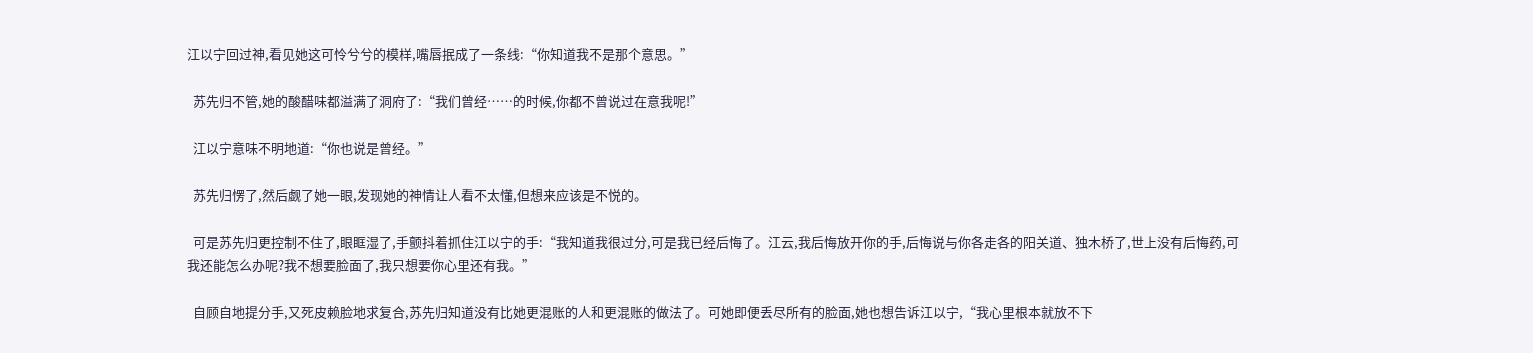江以宁回过神,看见她这可怜兮兮的模样,嘴唇抿成了一条线:“你知道我不是那个意思。”

  苏先归不管,她的酸醋味都溢满了洞府了:“我们曾经……的时候,你都不曾说过在意我呢!”

  江以宁意味不明地道:“你也说是曾经。”

  苏先归愣了,然后觑了她一眼,发现她的神情让人看不太懂,但想来应该是不悦的。

  可是苏先归更控制不住了,眼眶湿了,手颤抖着抓住江以宁的手:“我知道我很过分,可是我已经后悔了。江云,我后悔放开你的手,后悔说与你各走各的阳关道、独木桥了,世上没有后悔药,可我还能怎么办呢?我不想要脸面了,我只想要你心里还有我。”

  自顾自地提分手,又死皮赖脸地求复合,苏先归知道没有比她更混账的人和更混账的做法了。可她即便丢尽所有的脸面,她也想告诉江以宁,“我心里根本就放不下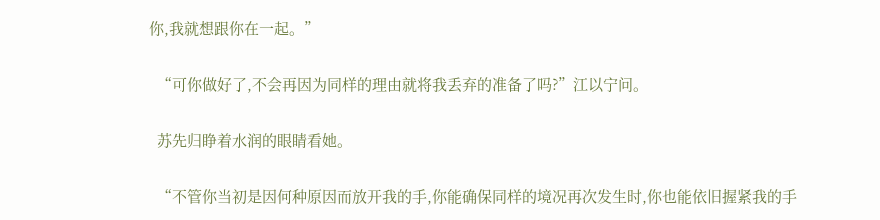你,我就想跟你在一起。”

  “可你做好了,不会再因为同样的理由就将我丢弃的准备了吗?”江以宁问。

  苏先归睁着水润的眼睛看她。

  “不管你当初是因何种原因而放开我的手,你能确保同样的境况再次发生时,你也能依旧握紧我的手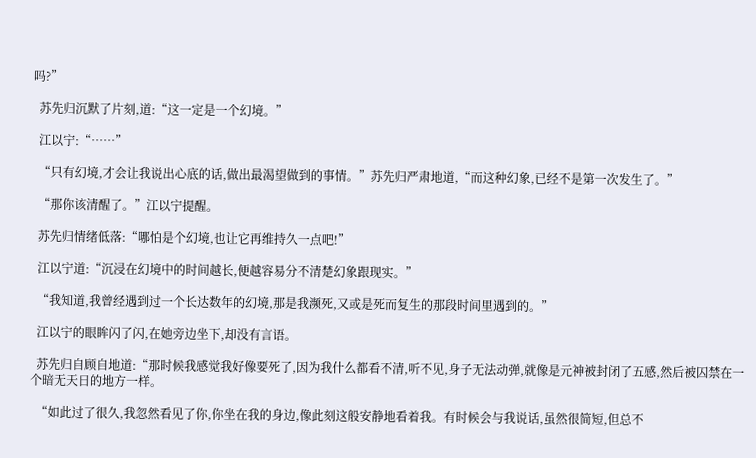吗?”

  苏先归沉默了片刻,道:“这一定是一个幻境。”

  江以宁:“……”

  “只有幻境,才会让我说出心底的话,做出最渴望做到的事情。”苏先归严肃地道,“而这种幻象,已经不是第一次发生了。”

  “那你该清醒了。”江以宁提醒。

  苏先归情绪低落:“哪怕是个幻境,也让它再维持久一点吧!”

  江以宁道:“沉浸在幻境中的时间越长,便越容易分不清楚幻象跟现实。”

  “我知道,我曾经遇到过一个长达数年的幻境,那是我濒死,又或是死而复生的那段时间里遇到的。”

  江以宁的眼眸闪了闪,在她旁边坐下,却没有言语。

  苏先归自顾自地道:“那时候我感觉我好像要死了,因为我什么都看不清,听不见,身子无法动弹,就像是元神被封闭了五感,然后被囚禁在一个暗无天日的地方一样。

  “如此过了很久,我忽然看见了你,你坐在我的身边,像此刻这般安静地看着我。有时候会与我说话,虽然很简短,但总不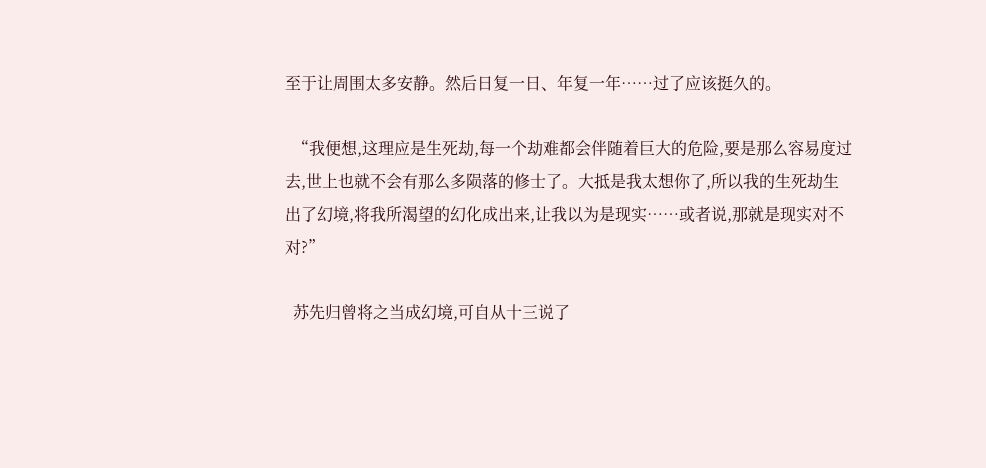至于让周围太多安静。然后日复一日、年复一年……过了应该挺久的。

  “我便想,这理应是生死劫,每一个劫难都会伴随着巨大的危险,要是那么容易度过去,世上也就不会有那么多陨落的修士了。大抵是我太想你了,所以我的生死劫生出了幻境,将我所渴望的幻化成出来,让我以为是现实……或者说,那就是现实对不对?”

  苏先归曾将之当成幻境,可自从十三说了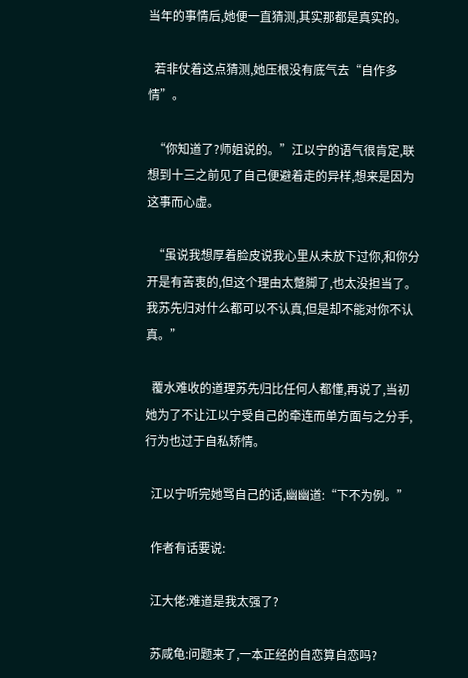当年的事情后,她便一直猜测,其实那都是真实的。

  若非仗着这点猜测,她压根没有底气去“自作多情”。

  “你知道了?师姐说的。”江以宁的语气很肯定,联想到十三之前见了自己便避着走的异样,想来是因为这事而心虚。

  “虽说我想厚着脸皮说我心里从未放下过你,和你分开是有苦衷的,但这个理由太蹩脚了,也太没担当了。我苏先归对什么都可以不认真,但是却不能对你不认真。”

  覆水难收的道理苏先归比任何人都懂,再说了,当初她为了不让江以宁受自己的牵连而单方面与之分手,行为也过于自私矫情。

  江以宁听完她骂自己的话,幽幽道:“下不为例。”

  作者有话要说:

  江大佬:难道是我太强了?

  苏咸龟:问题来了,一本正经的自恋算自恋吗?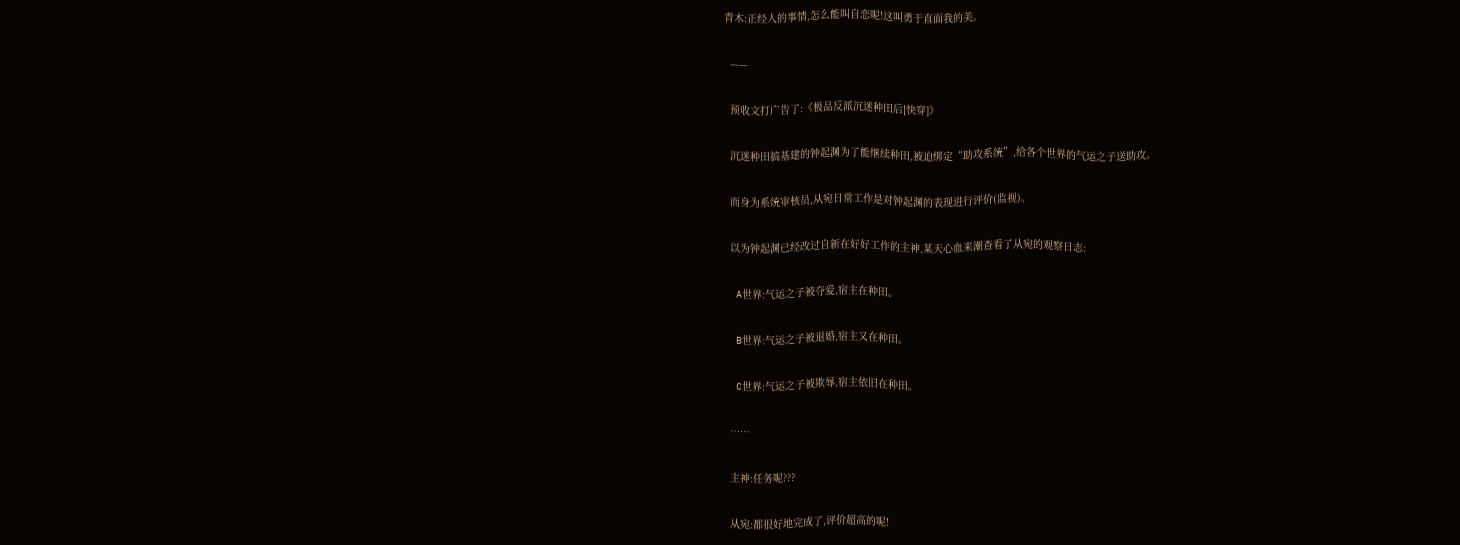青木:正经人的事情,怎么能叫自恋呢!这叫勇于直面我的美。

  ——

  预收文打广告了:《极品反派沉迷种田后[快穿]》

  沉迷种田搞基建的钟起渊为了能继续种田,被迫绑定“助攻系统”,给各个世界的气运之子送助攻。

  而身为系统审核员,从宛日常工作是对钟起渊的表现进行评价(监视)。

  以为钟起渊已经改过自新在好好工作的主神,某天心血来潮查看了从宛的观察日志:

  A世界:气运之子被夺爱,宿主在种田。

  B世界:气运之子被退婚,宿主又在种田。

  C世界:气运之子被欺辱,宿主依旧在种田。

  ……

  主神:任务呢???

  从宛:都很好地完成了,评价超高的呢!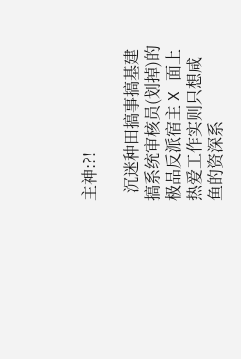主神:?!

  沉迷种田搞事搞基建搞系统审核员(划掉)的极品反派宿主 X 面上热爱工作实则只想咸鱼的资深系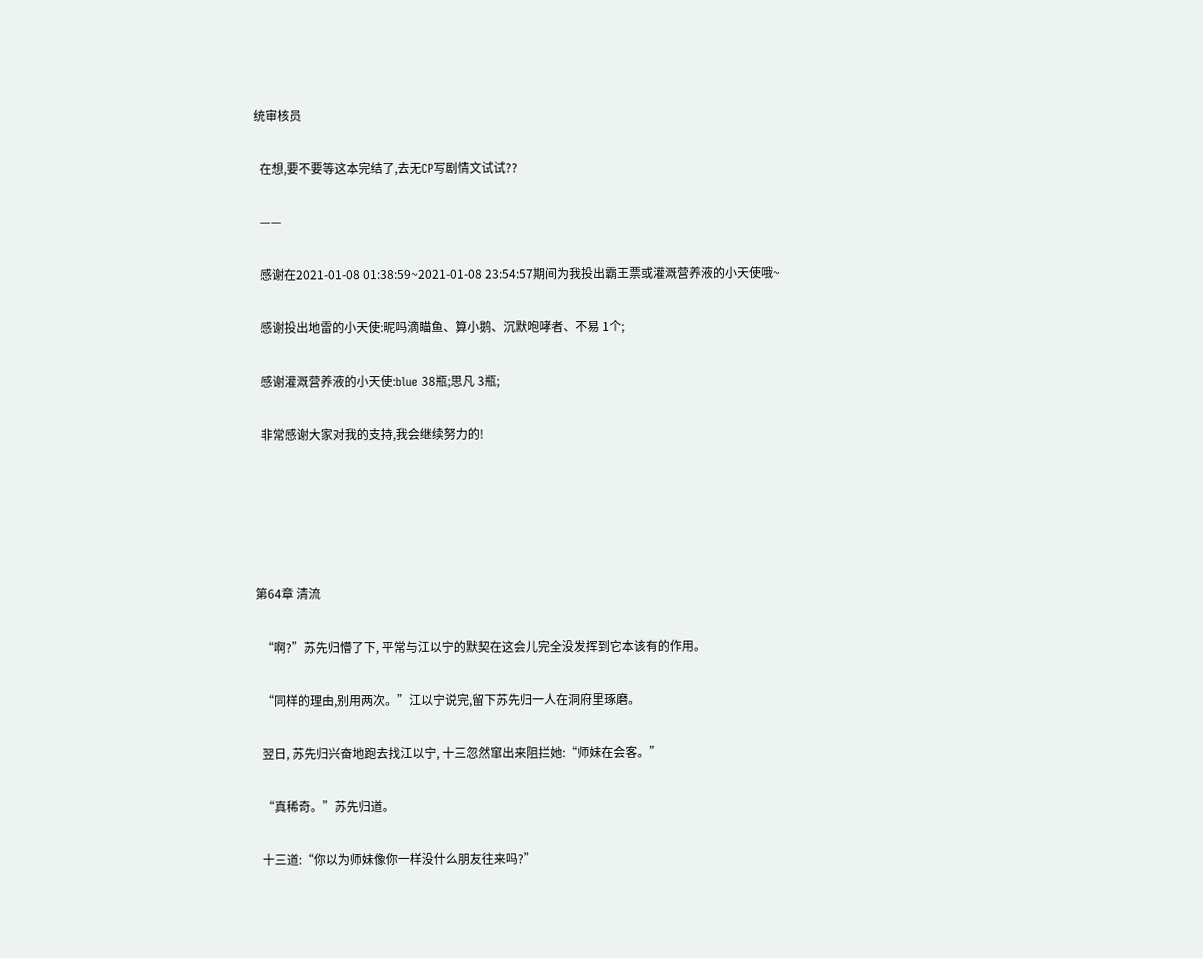统审核员

  在想,要不要等这本完结了,去无CP写剧情文试试??

  ——

  感谢在2021-01-08 01:38:59~2021-01-08 23:54:57期间为我投出霸王票或灌溉营养液的小天使哦~

  感谢投出地雷的小天使:昵吗滴瞄鱼、算小鹅、沉默咆哮者、不易 1个;

  感谢灌溉营养液的小天使:blue 38瓶;思凡 3瓶;

  非常感谢大家对我的支持,我会继续努力的!





第64章 清流

  “啊?”苏先归懵了下, 平常与江以宁的默契在这会儿完全没发挥到它本该有的作用。

  “同样的理由,别用两次。”江以宁说完,留下苏先归一人在洞府里琢磨。

  翌日, 苏先归兴奋地跑去找江以宁, 十三忽然窜出来阻拦她:“师妹在会客。”

  “真稀奇。”苏先归道。

  十三道:“你以为师妹像你一样没什么朋友往来吗?”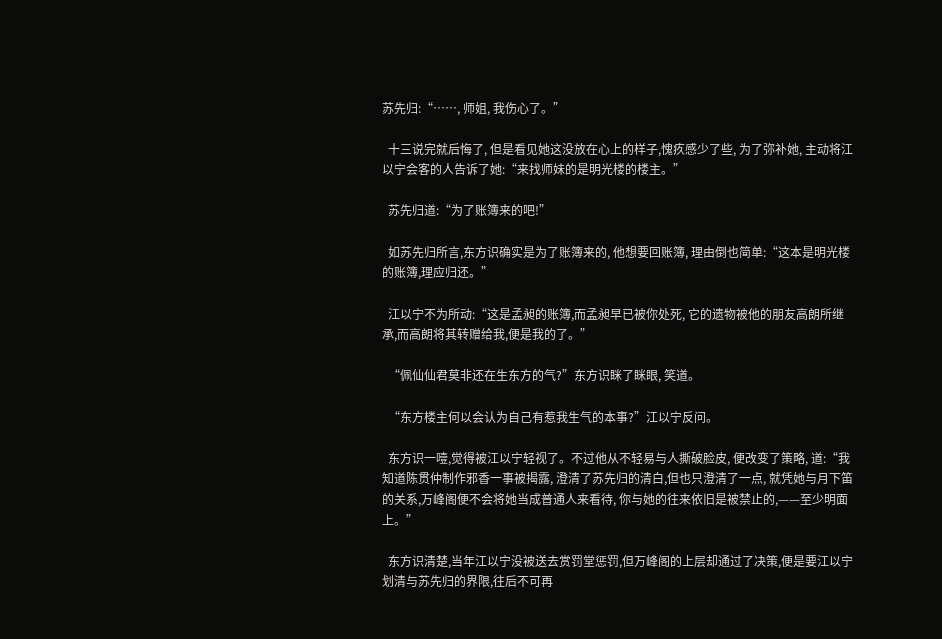苏先归:“……, 师姐, 我伤心了。”

  十三说完就后悔了, 但是看见她这没放在心上的样子,愧疚感少了些, 为了弥补她, 主动将江以宁会客的人告诉了她:“来找师妹的是明光楼的楼主。”

  苏先归道:“为了账簿来的吧!”

  如苏先归所言,东方识确实是为了账簿来的, 他想要回账簿, 理由倒也简单:“这本是明光楼的账簿,理应归还。”

  江以宁不为所动:“这是孟昶的账簿,而孟昶早已被你处死, 它的遗物被他的朋友高朗所继承,而高朗将其转赠给我,便是我的了。”

  “佩仙仙君莫非还在生东方的气?”东方识眯了眯眼, 笑道。

  “东方楼主何以会认为自己有惹我生气的本事?”江以宁反问。

  东方识一噎,觉得被江以宁轻视了。不过他从不轻易与人撕破脸皮, 便改变了策略, 道:“我知道陈贯仲制作邪香一事被揭露, 澄清了苏先归的清白,但也只澄清了一点, 就凭她与月下笛的关系,万峰阁便不会将她当成普通人来看待, 你与她的往来依旧是被禁止的,——至少明面上。”

  东方识清楚,当年江以宁没被送去赏罚堂惩罚,但万峰阁的上层却通过了决策,便是要江以宁划清与苏先归的界限,往后不可再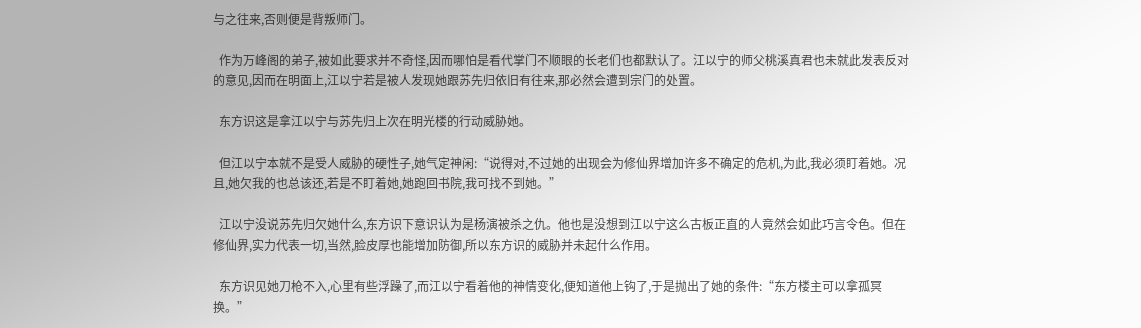与之往来,否则便是背叛师门。

  作为万峰阁的弟子,被如此要求并不奇怪,因而哪怕是看代掌门不顺眼的长老们也都默认了。江以宁的师父桃溪真君也未就此发表反对的意见,因而在明面上,江以宁若是被人发现她跟苏先归依旧有往来,那必然会遭到宗门的处置。

  东方识这是拿江以宁与苏先归上次在明光楼的行动威胁她。

  但江以宁本就不是受人威胁的硬性子,她气定神闲:“说得对,不过她的出现会为修仙界增加许多不确定的危机,为此,我必须盯着她。况且,她欠我的也总该还,若是不盯着她,她跑回书院,我可找不到她。”

  江以宁没说苏先归欠她什么,东方识下意识认为是杨演被杀之仇。他也是没想到江以宁这么古板正直的人竟然会如此巧言令色。但在修仙界,实力代表一切,当然,脸皮厚也能增加防御,所以东方识的威胁并未起什么作用。

  东方识见她刀枪不入,心里有些浮躁了,而江以宁看着他的神情变化,便知道他上钩了,于是抛出了她的条件:“东方楼主可以拿孤冥换。”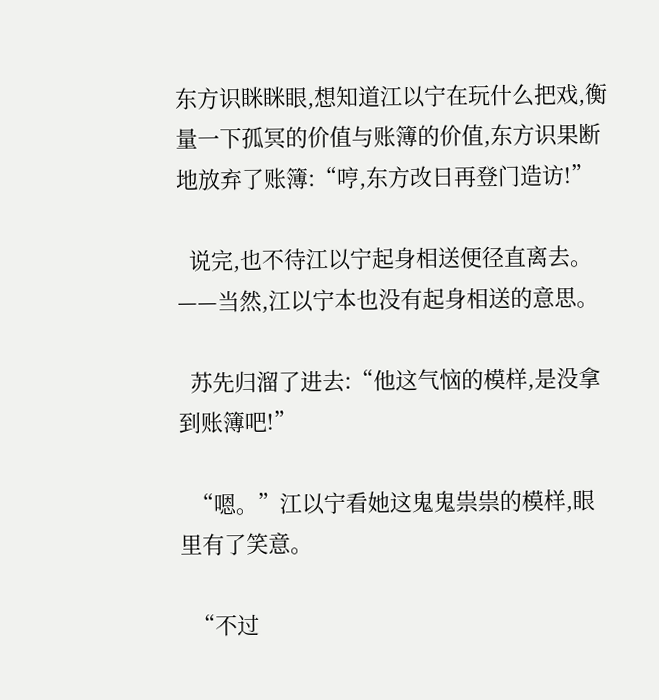东方识眯眯眼,想知道江以宁在玩什么把戏,衡量一下孤冥的价值与账簿的价值,东方识果断地放弃了账簿:“哼,东方改日再登门造访!”

  说完,也不待江以宁起身相送便径直离去。——当然,江以宁本也没有起身相送的意思。

  苏先归溜了进去:“他这气恼的模样,是没拿到账簿吧!”

  “嗯。”江以宁看她这鬼鬼祟祟的模样,眼里有了笑意。

  “不过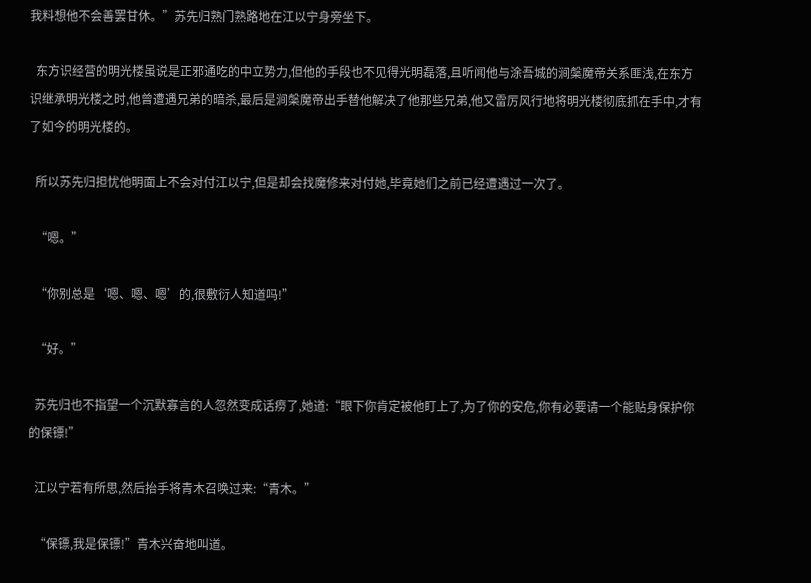我料想他不会善罢甘休。”苏先归熟门熟路地在江以宁身旁坐下。

  东方识经营的明光楼虽说是正邪通吃的中立势力,但他的手段也不见得光明磊落,且听闻他与涂吾城的涧槃魔帝关系匪浅,在东方识继承明光楼之时,他曾遭遇兄弟的暗杀,最后是涧槃魔帝出手替他解决了他那些兄弟,他又雷厉风行地将明光楼彻底抓在手中,才有了如今的明光楼的。

  所以苏先归担忧他明面上不会对付江以宁,但是却会找魔修来对付她,毕竟她们之前已经遭遇过一次了。

  “嗯。”

  “你别总是‘嗯、嗯、嗯’的,很敷衍人知道吗!”

  “好。”

  苏先归也不指望一个沉默寡言的人忽然变成话痨了,她道:“眼下你肯定被他盯上了,为了你的安危,你有必要请一个能贴身保护你的保镖!”

  江以宁若有所思,然后抬手将青木召唤过来:“青木。”

  “保镖,我是保镖!”青木兴奋地叫道。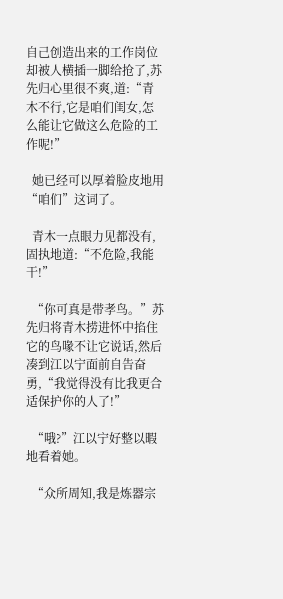自己创造出来的工作岗位却被人横插一脚给抢了,苏先归心里很不爽,道:“青木不行,它是咱们闺女,怎么能让它做这么危险的工作呢!”

  她已经可以厚着脸皮地用“咱们”这词了。

  青木一点眼力见都没有,固执地道:“不危险,我能干!”

  “你可真是带孝鸟。”苏先归将青木捞进怀中掐住它的鸟喙不让它说话,然后凑到江以宁面前自告奋勇,“我觉得没有比我更合适保护你的人了!”

  “哦?”江以宁好整以暇地看着她。

  “众所周知,我是炼器宗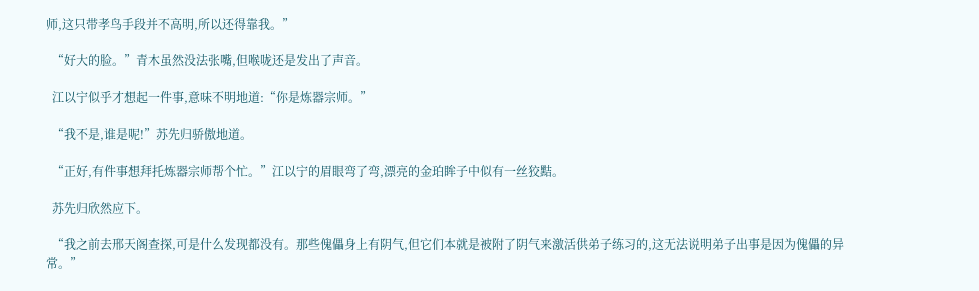师,这只带孝鸟手段并不高明,所以还得靠我。”

  “好大的脸。”青木虽然没法张嘴,但喉咙还是发出了声音。

  江以宁似乎才想起一件事,意味不明地道:“你是炼器宗师。”

  “我不是,谁是呢!”苏先归骄傲地道。

  “正好,有件事想拜托炼器宗师帮个忙。”江以宁的眉眼弯了弯,漂亮的金珀眸子中似有一丝狡黠。

  苏先归欣然应下。

  “我之前去邢天阁查探,可是什么发现都没有。那些傀儡身上有阴气,但它们本就是被附了阴气来激活供弟子练习的,这无法说明弟子出事是因为傀儡的异常。”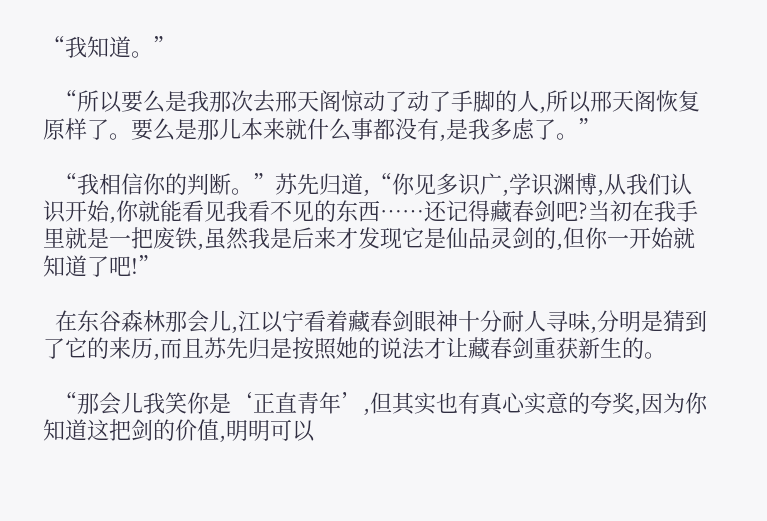“我知道。”

  “所以要么是我那次去邢天阁惊动了动了手脚的人,所以邢天阁恢复原样了。要么是那儿本来就什么事都没有,是我多虑了。”

  “我相信你的判断。”苏先归道,“你见多识广,学识渊博,从我们认识开始,你就能看见我看不见的东西……还记得藏春剑吧?当初在我手里就是一把废铁,虽然我是后来才发现它是仙品灵剑的,但你一开始就知道了吧!”

  在东谷森林那会儿,江以宁看着藏春剑眼神十分耐人寻味,分明是猜到了它的来历,而且苏先归是按照她的说法才让藏春剑重获新生的。

  “那会儿我笑你是‘正直青年’,但其实也有真心实意的夸奖,因为你知道这把剑的价值,明明可以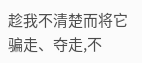趁我不清楚而将它骗走、夺走,不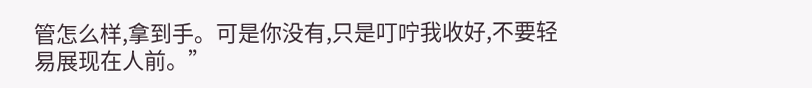管怎么样,拿到手。可是你没有,只是叮咛我收好,不要轻易展现在人前。”